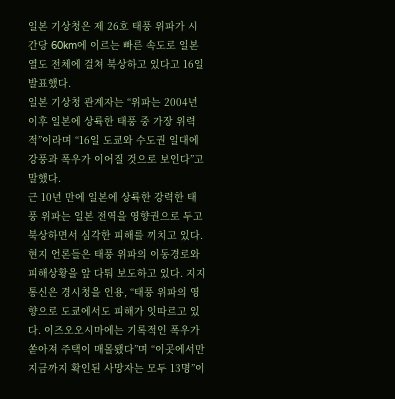일본 기상청은 제 26호 태풍 위파가 시간당 60km에 이르는 빠른 속도로 일본 열도 전체에 걸쳐 북상하고 있다고 16일 발표했다.
일본 기상청 관계자는 “위파는 2004년 이후 일본에 상륙한 태풍 중 가장 위력적”이라며 “16일 도쿄와 수도권 일대에 강풍과 폭우가 이어질 것으로 보인다”고 말했다.
근 10년 만에 일본에 상륙한 강력한 태풍 위파는 일본 전역을 영향권으로 두고 북상하면서 심각한 피해를 끼치고 있다.
현지 언론들은 태풍 위파의 이동경로와 피해상황을 앞 다퉈 보도하고 있다. 지지통신은 경시청을 인용, “태풍 위파의 영향으로 도쿄에서도 피해가 잇따르고 있다. 이즈오오시마에는 기록적인 폭우가 쏟아져 주택이 매몰됐다”며 “이곳에서만 지금까지 확인된 사망자는 모두 13명”이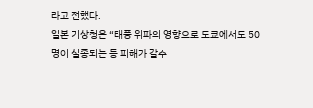라고 전했다.
일본 기상청은 “태풍 위파의 영향으로 도쿄에서도 50명이 실종되는 등 피해가 갈수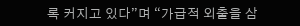록 커지고 있다”며 “가급적 외출을 삼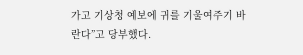가고 기상청 예보에 귀를 기울여주기 바란다”고 당부했다.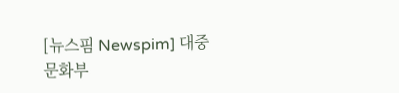[뉴스핌 Newspim] 대중문화부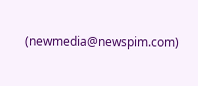(newmedia@newspim.com)